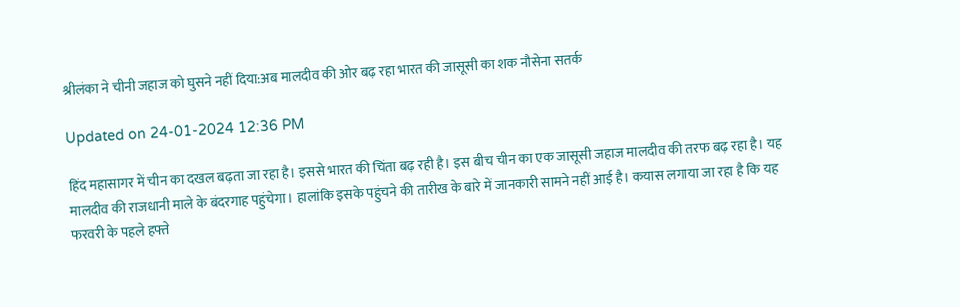श्रीलंका ने चीनी जहाज को घुसने नहीं दिया:अब मालदीव की ओर बढ़ रहा भारत की जासूसी का शक नौसेना सतर्क

Updated on 24-01-2024 12:36 PM

हिंद महासागर में चीन का दखल बढ़ता जा रहा है। इससे भारत की चिंता बढ़ रही है। इस बीच चीन का एक जासूसी जहाज मालदीव की तरफ बढ़ रहा है। यह मालदीव की राजधानी माले के बंदरगाह पहुंचेगा। हालांकि इसके पहुंचने की तारीख के बारे में जानकारी सामने नहीं आई है। कयास लगाया जा रहा है कि यह फरवरी के पहले हफ्ते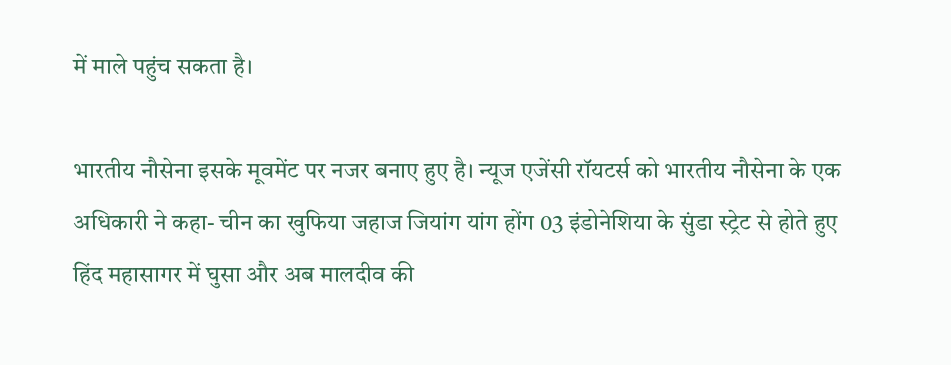में माले पहुंच सकता है।

भारतीय नौसेना इसके मूवमेंट पर नजर बनाए हुए है। न्यूज एजेंसी रॉयटर्स को भारतीय नौसेना के एक अधिकारी ने कहा- चीन का खुफिया जहाज जियांग यांग होंग 03 इंडोनेशिया के सुंडा स्ट्रेट से होते हुए हिंद महासागर में घुसा और अब मालदीव की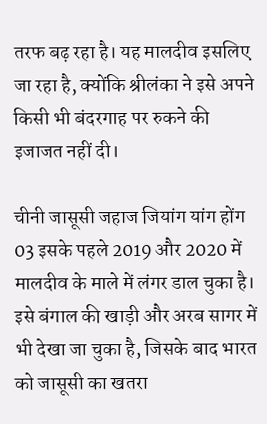तरफ बढ़ रहा है। यह मालदीव इसलिए जा रहा है, क्योंकि श्रीलंका ने इसे अपने किसी भी बंदरगाह पर रुकने की इजाजत नहीं दी।

चीनी जासूसी जहाज जियांग यांग होंग 03 इसके पहले 2019 और 2020 में मालदीव के माले में लंगर डाल चुका है। इसे बंगाल की खाड़ी और अरब सागर में भी देखा जा चुका है, जिसके बाद भारत को जासूसी का खतरा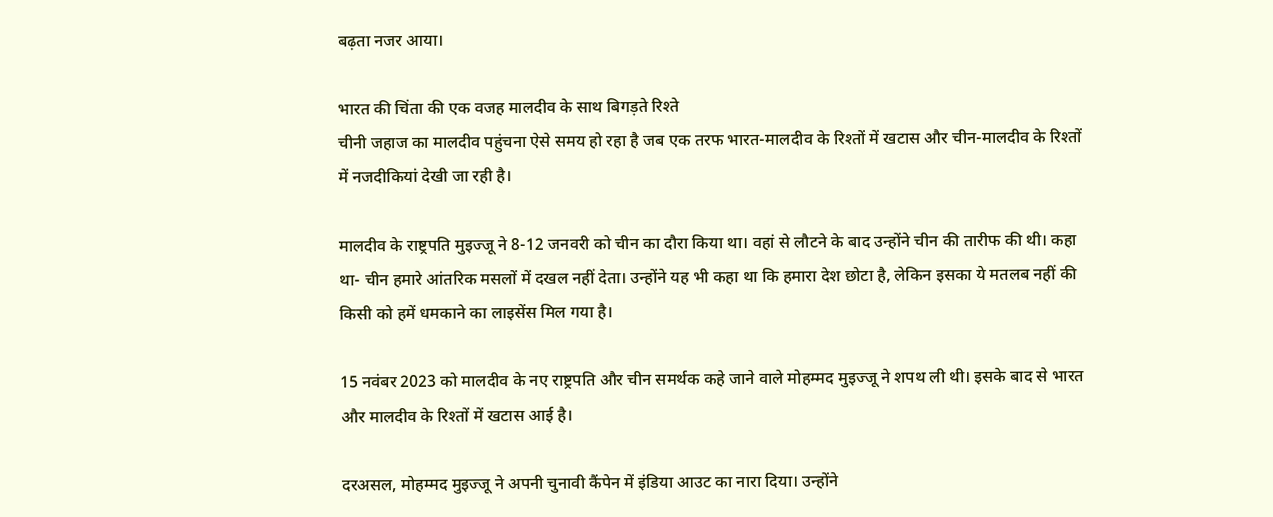बढ़ता नजर आया।

भारत की चिंता की एक वजह मालदीव के साथ बिगड़ते रिश्ते
चीनी जहाज का मालदीव पहुंचना ऐसे समय हो रहा है जब एक तरफ भारत-मालदीव के रिश्तों में खटास और चीन-मालदीव के रिश्तों में नजदीकियां देखी जा रही है।

मालदीव के राष्ट्रपति मुइज्जू ने 8-12 जनवरी को चीन का दौरा किया था। वहां से लौटने के बाद उन्होंने चीन की तारीफ की थी। कहा था- चीन हमारे आंतरिक मसलों में दखल नहीं देता। उन्होंने यह भी कहा था कि हमारा देश छोटा है, लेकिन इसका ये मतलब नहीं की किसी को हमें धमकाने का लाइसेंस मिल गया है।

15 नवंबर 2023 को मालदीव के नए राष्ट्रपति और चीन समर्थक कहे जाने वाले मोहम्मद मुइज्जू ने शपथ ली थी। इसके बाद से भारत और मालदीव के रिश्तों में खटास आई है।

दरअसल, मोहम्मद मुइज्जू ने अपनी चुनावी कैंपेन में इंडिया आउट का नारा दिया। उन्होंने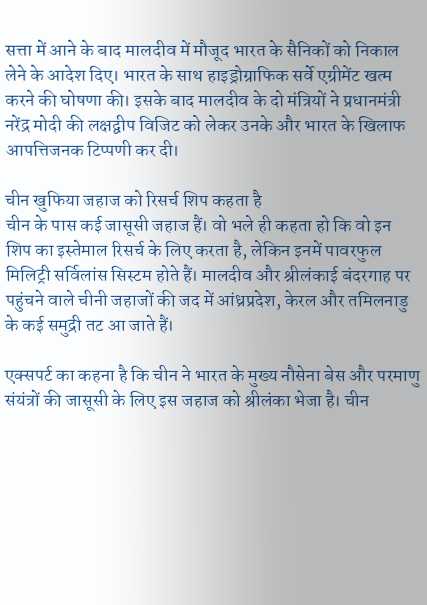सत्ता में आने के बाद मालदीव में मौजूद भारत के सैनिकों को निकाल लेने के आदेश दिए। भारत के साथ हाइड्रोग्राफिक सर्वे एग्रीमेंट खत्म करने की घोषणा की। इसके बाद मालदीव के दो मंत्रियों ने प्रधानमंत्री नरेंद्र मोदी की लक्षद्वीप विजिट को लेकर उनके और भारत के खिलाफ आपत्तिजनक टिप्पणी कर दी।

चीन खुफिया जहाज को रिसर्च शिप कहता है
चीन के पास कई जासूसी जहाज हैं। वो भले ही कहता हो कि वो इन शिप का इस्तेमाल रिसर्च के लिए करता है, लेकिन इनमें पावरफुल मिलिट्री सर्विलांस सिस्टम होते हैं। मालदीव और श्रीलंकाई बंदरगाह पर पहुंचने वाले चीनी जहाजों की जद में आंध्रप्रदेश, केरल और तमिलनाडु के कई समुद्री तट आ जाते हैं।

एक्सपर्ट का कहना है कि चीन ने भारत के मुख्य नौसेना बेस और परमाणु संयंत्रों की जासूसी के लिए इस जहाज को श्रीलंका भेजा है। चीन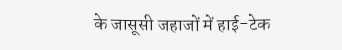के जासूसी जहाजों में हाई-टेक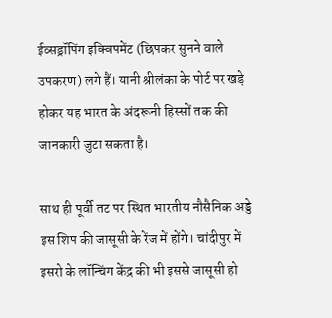ईव्सड्रॉपिंग इक्विपमेंट (छिपकर सुनने वाले उपकरण) लगे हैं। यानी श्रीलंका के पोर्ट पर खड़े होकर यह भारत के अंदरूनी हिस्सों तक की जानकारी जुटा सकता है।

साथ ही पूर्वी तट पर स्थित भारतीय नौसैनिक अड्डे इस शिप की जासूसी के रेंज में होंगे। चांदीपुर में इसरो के लॉन्चिंग केंद्र की भी इससे जासूसी हो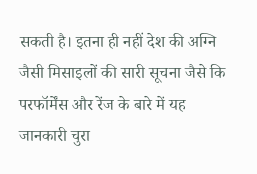सकती है। इतना ही नहीं देश की अग्नि जैसी मिसाइलों की सारी सूचना जैसे कि परफॉर्मेंस और रेंज के बारे में यह जानकारी चुरा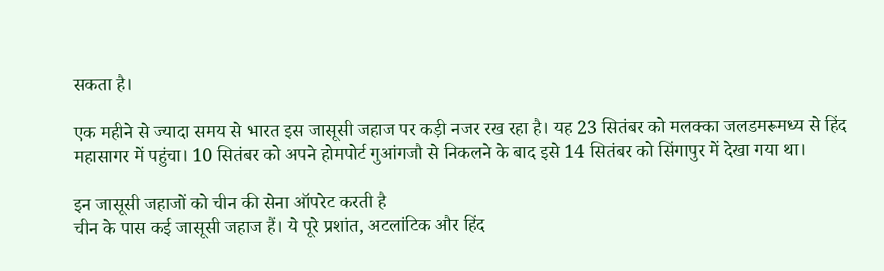सकता है।

एक महीने से ज्यादा समय से भारत इस जासूसी जहाज पर कड़ी नजर रख रहा है। यह 23 सितंबर को मलक्का जलडमरूमध्य से हिंद महासागर में पहुंचा। 10 सितंबर को अपने होमपोर्ट गुआंगजौ से निकलने के बाद इसे 14 सितंबर को सिंगापुर में देखा गया था।

इन जासूसी जहाजों को चीन की सेना ऑपरेट करती है
चीन के पास कई जासूसी जहाज हैं। ये पूरे प्रशांत, अटलांटिक और हिंद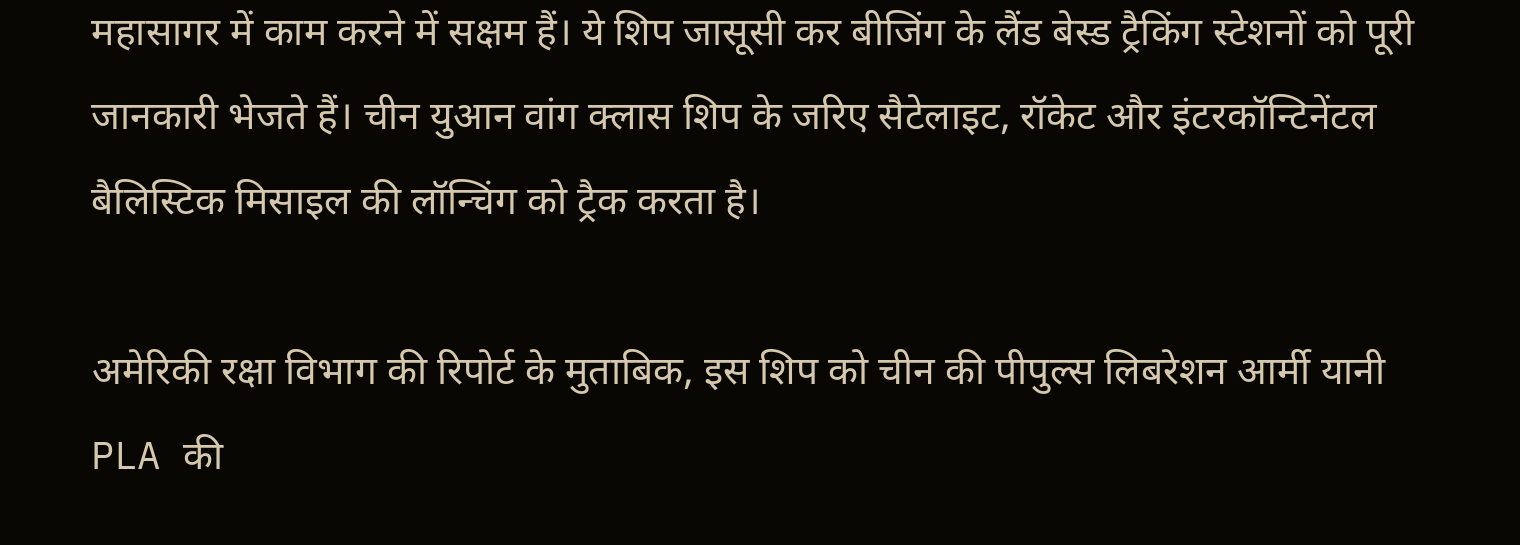महासागर में काम करने में सक्षम हैं। ये शिप जासूसी कर बीजिंग के लैंड बेस्ड ट्रैकिंग स्टेशनों को पूरी जानकारी भेजते हैं। चीन युआन वांग क्लास शिप के जरिए सैटेलाइट, रॉकेट और इंटरकॉन्टिनेंटल बैलिस्टिक मिसाइल की लॉन्चिंग को ट्रैक करता है।

अमेरिकी रक्षा विभाग की रिपोर्ट के मुताबिक, इस शिप को चीन की पीपुल्स लिबरेशन आर्मी यानी PLA की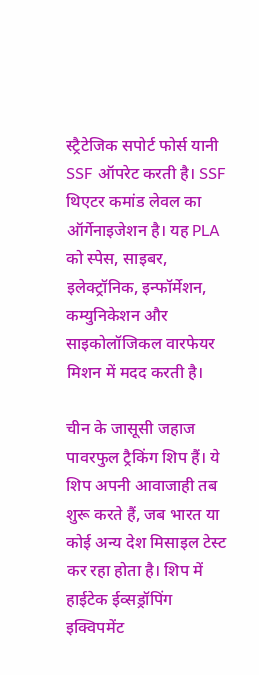स्ट्रैटेजिक सपोर्ट फोर्स यानी SSF ऑपरेट करती है। SSF थिएटर कमांड लेवल का ऑर्गेनाइजेशन है। यह PLA को स्पेस, साइबर, इलेक्ट्रॉनिक, इन्फॉर्मेशन, कम्युनिकेशन और साइकोलॉजिकल वारफेयर मिशन में मदद करती है।

चीन के जासूसी जहाज पावरफुल ट्रैकिंग शिप हैं। ये शिप अपनी आवाजाही तब शुरू करते हैं, जब भारत या कोई अन्य देश मिसाइल टेस्ट कर रहा होता है। शिप में हाईटेक ईव्सड्रॉपिंग इक्विपमेंट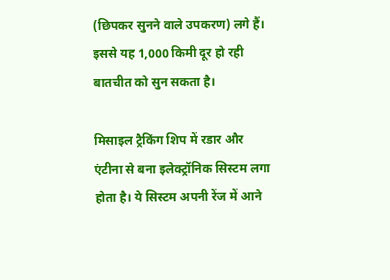(छिपकर सुनने वाले उपकरण) लगे हैं। इससे यह 1,000 किमी दूर हो रही बातचीत को सुन सकता है।

मिसाइल ट्रैकिंग शिप में रडार और एंटीना से बना इलेक्ट्रॉनिक सिस्टम लगा होता है। ये सिस्टम अपनी रेंज में आने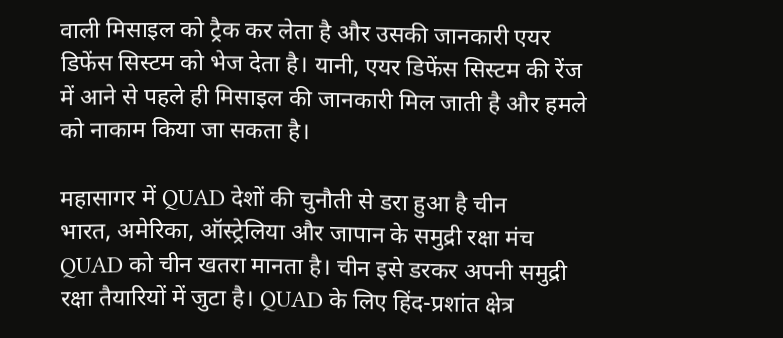वाली मिसाइल को ट्रैक कर लेता है और उसकी जानकारी एयर डिफेंस सिस्टम को भेज देता है। यानी, एयर डिफेंस सिस्टम की रेंज में आने से पहले ही मिसाइल की जानकारी मिल जाती है और हमले को नाकाम किया जा सकता है।

महासागर में QUAD देशों की चुनौती से डरा हुआ है चीन
भारत, अमेरिका, ऑस्ट्रेलिया और जापान के समुद्री रक्षा मंच QUAD को चीन खतरा मानता है। चीन इसे डरकर अपनी समुद्री रक्षा तैयारियों में जुटा है। QUAD के लिए हिंद-प्रशांत क्षेत्र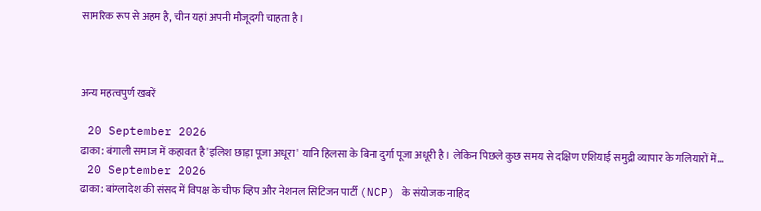सामरिक रूप से अहम है, चीन यहां अपनी मौजूदगी चाहता है।



अन्य महत्वपुर्ण खबरें

 20 September 2026
ढाका: बंगाली समाज में कहावत है 'इलिश छाड़ा पूजा अधूरा' यानि हिलसा के बिना दुर्गा पूजा अधूरी है। लेकिन पिछले कुछ समय से दक्षिण एशियाई समुद्री व्यापार के गलियारों में…
 20 September 2026
ढाका: बांग्लादेश की संसद में विपक्ष के चीफ व्हिप और नेशनल सिटिजन पार्टी (NCP) के संयोजक नाहिद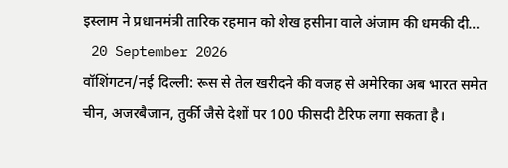इस्लाम ने प्रधानमंत्री तारिक रहमान को शेख हसीना वाले अंजाम की धमकी दी…
 20 September 2026
वॉशिंगटन/नई दिल्ली: रूस से तेल खरीदने की वजह से अमेरिका अब भारत समेत चीन, अजरबैजान, तुर्की जैसे देशों पर 100 फीसदी टैरिफ लगा सकता है।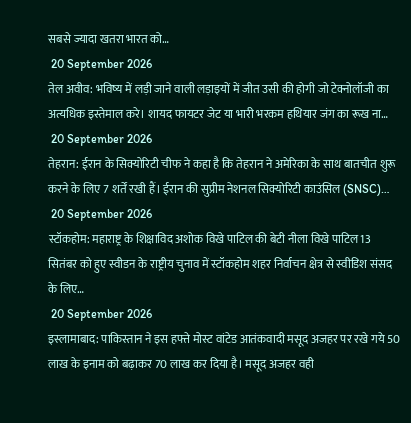सबसे ज्यादा खतरा भारत को…
 20 September 2026
तेल अवीव: भविष्य में लड़ी जाने वाली लड़ाइयों में जीत उसी की होगी जो टेक्नोलॉजी का अत्यधिक इस्तेमाल करे। शायद फायटर जेट या भारी भरकम हथियार जंग का रूख ना…
 20 September 2026
तेहरान: ईरान के सिक्योरिटी चीफ ने कहा है कि तेहरान ने अमेरिका के साथ बातचीत शुरू करने के लिए 7 शर्तें रखी हैं। ईरान की सुप्रीम नेशनल सिक्योरिटी काउंसिल (SNSC)…
 20 September 2026
स्टॉकहोम: महाराष्ट्र के शिक्षाविद अशोक विखे पाटिल की बेटी नीला विखे पाटिल 13 सितंबर को हुए स्वीडन के राष्ट्रीय चुनाव में स्टॉकहोम शहर निर्वाचन क्षेत्र से स्वीडिश संसद के लिए…
 20 September 2026
इस्लामाबाद: पाकिस्तान ने इस हफ्ते मोस्ट वांटेड आतंकवादी मसूद अजहर पर रखे गये 50 लाख के इनाम को बढ़ाकर 70 लाख कर दिया है। मसूद अजहर वही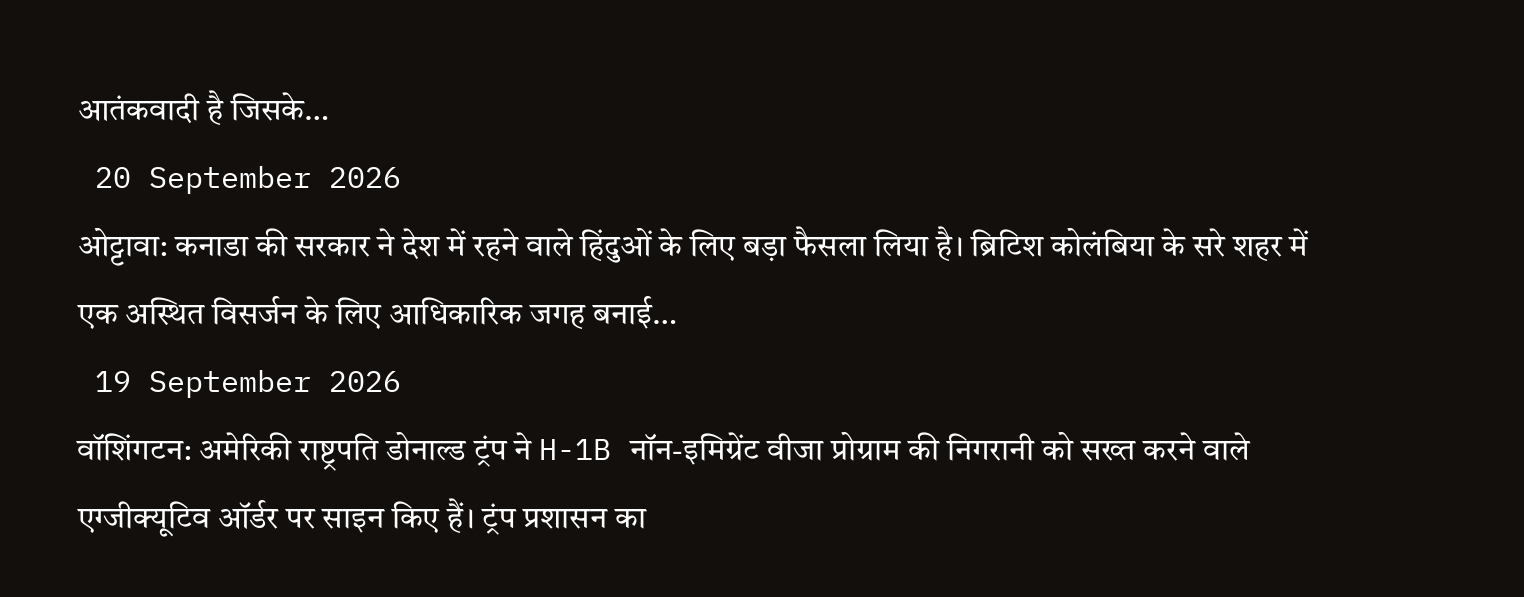आतंकवादी है जिसके…
 20 September 2026
ओट्टावा: कनाडा की सरकार ने देश में रहने वाले हिंदुओं के लिए बड़ा फैसला लिया है। ब्रिटिश कोलंबिया के सरे शहर में एक अस्थित विसर्जन के लिए आधिकारिक जगह बनाई…
 19 September 2026
वॉशिंगटन: अमेरिकी राष्ट्रपति डोनाल्ड ट्रंप ने H-1B नॉन-इमिग्रेंट वीजा प्रोग्राम की निगरानी को सख्त करने वाले एग्जीक्यूटिव ऑर्डर पर साइन किए हैं। ट्रंप प्रशासन का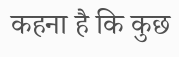कहना है कि कुछ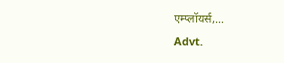एम्प्लॉयर्स,…
Advt.